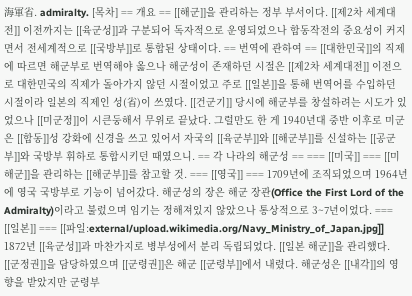海軍省. admiralty. [목차] == 개요 == [[해군]]을 관리하는 정부 부서이다. [[제2차 세계대전]] 이전까지는 [[육군성]]과 구분되어 독자적으로 운영되었으나 합동작전의 중요성이 커지면서 전세계적으로 [[국방부]]로 통합된 상태이다. == 번역에 관하여 == [[대한민국]]의 직제에 따르면 해군부로 번역해야 옳으나 해군성이 존재하던 시절은 [[제2차 세계대전]] 이전으로 대한민국의 직제가 돌아가지 않던 시절이었고 주로 [[일본]]을 통해 번역어를 수입하던 시절이라 일본의 직제인 성(省)이 쓰였다. [[건군기]] 당시에 해군부를 창설하려는 시도가 있었으나 [[미군정]]이 시큰둥해서 무위로 끝났다. 그럴만도 한 게 1940년대 중반 이후로 미군은 [[합동]]성 강화에 신경을 쓰고 있어서 자국의 [[육군부]]와 [[해군부]]를 신설하는 [[공군부]]와 국방부 휘하로 통합시키던 때였으니. == 각 나라의 해군성 == === [[미국]] === [[미 해군]]을 관리하는 [[해군부]]를 참고할 것. === [[영국]] === 1709년에 조직되었으며 1964년에 영국 국방부로 기능이 넘어갔다. 해군성의 장은 해군 장관(Office the First Lord of the Admiralty)이라고 불렀으며 임기는 정해져있지 않았으나 통상적으로 3~7년이었다. === [[일본]] === [[파일:external/upload.wikimedia.org/Navy_Ministry_of_Japan.jpg]] 1872년 [[육군성]]과 마찬가지로 병부성에서 분리 독립되었다. [[일본 해군]]을 관리했다. [[군정권]]을 담당하였으며 [[군령권]]은 해군 [[군령부]]에서 내렸다. 해군성은 [[내각]]의 영향을 받았지만 군령부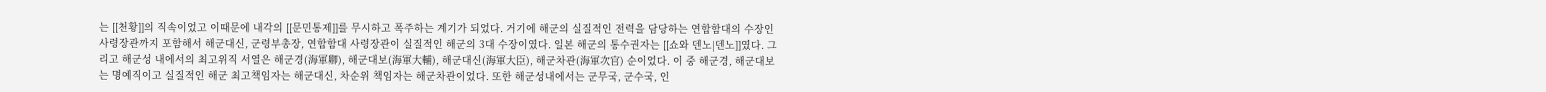는 [[천황]]의 직속이었고 이때문에 내각의 [[문민통제]]를 무시하고 폭주하는 계기가 되었다. 거기에 해군의 실질적인 전력을 담당하는 연합함대의 수장인 사령장관까지 포함해서 해군대신, 군령부총장, 연합함대 사령장관이 실질적인 해군의 3대 수장이였다. 일본 해군의 통수권자는 [[쇼와 덴노|덴노]]였다. 그리고 해군성 내에서의 최고위직 서열은 해군경(海軍卿), 해군대보(海軍大輔), 해군대신(海軍大臣), 해군차관(海軍次官) 순이었다. 이 중 해군경, 해군대보는 명예직이고 실질적인 해군 최고책임자는 해군대신, 차순위 책임자는 해군차관이었다. 또한 해군성내에서는 군무국, 군수국, 인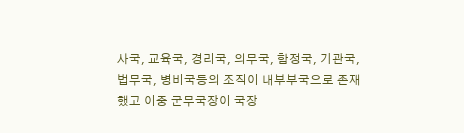사국, 교육국, 경리국, 의무국, 함정국, 기관국, 법무국, 병비국등의 조직이 내부부국으로 존재했고 이중 군무국장이 국장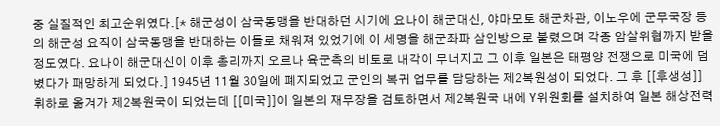중 실질적인 최고순위였다.[* 해군성이 삼국동맹을 반대하던 시기에 요나이 해군대신, 야마모토 해군차관, 이노우에 군무국장 등의 해군성 요직이 삼국동맹을 반대하는 이들로 채워져 있었기에 이 세명을 해군좌파 삼인방으로 불렸으며 각종 암살위협까지 받을 정도였다. 요나이 해군대신이 이후 총리까지 오르나 육군측의 비토로 내각이 무너지고 그 이후 일본은 태평양 전쟁으로 미국에 덤볐다가 패망하게 되었다.] 1945년 11월 30일에 폐지되었고 군인의 복귀 업무를 담당하는 제2복원성이 되었다. 그 후 [[후생성]] 휘하로 옮겨가 제2복원국이 되었는데 [[미국]]이 일본의 재무장을 검토하면서 제2복원국 내에 Y위원회를 설치하여 일본 해상전력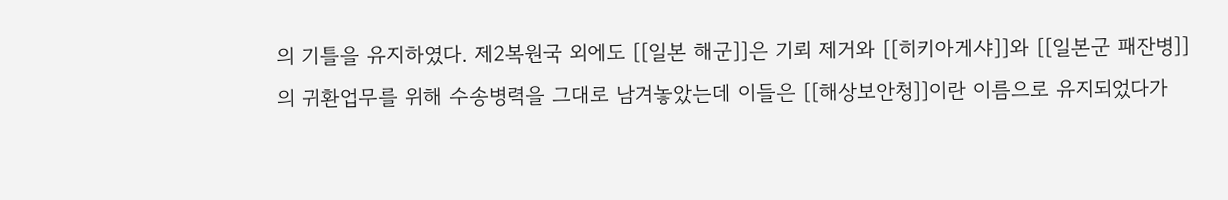의 기틀을 유지하였다. 제2복원국 외에도 [[일본 해군]]은 기뢰 제거와 [[히키아게샤]]와 [[일본군 패잔병]]의 귀환업무를 위해 수송병력을 그대로 남겨놓았는데 이들은 [[해상보안청]]이란 이름으로 유지되었다가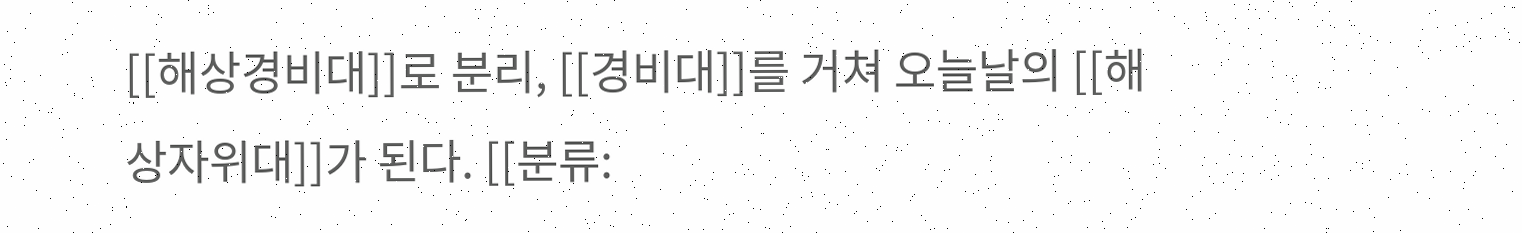[[해상경비대]]로 분리, [[경비대]]를 거쳐 오늘날의 [[해상자위대]]가 된다. [[분류: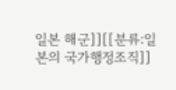일본 해군]][[분류:일본의 국가행정조직]]